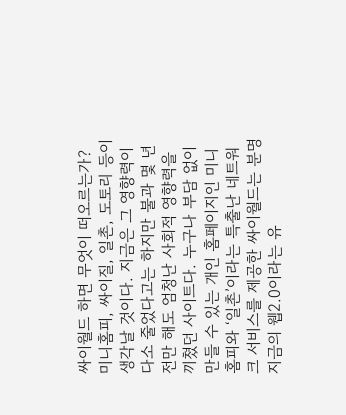싸이월드 하면 무엇이 떠오르는가? 미니홈피, 싸이질, 일촌, 도토리 등이 생각날 것이다. 지금은 그 영향력이 다소 줄었다고는 하지만 불과 몇 년 전만 해도 엄청난 사회적 영향력을 끼쳤던 사이트다. 누구나 부담 없이 만들 수 있는 개인 홈페이지인 미니홈피와 ‘일촌’이라는 특출난 네트워크 서비스를 제공한 싸이월드는 분명 지금의 웹2.0이라는 유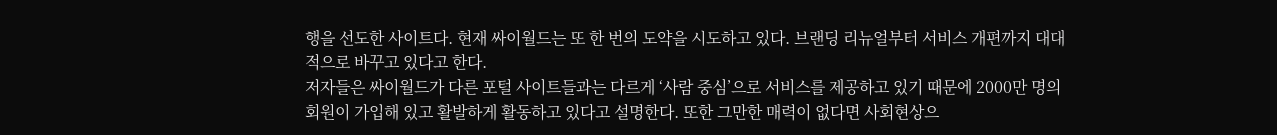행을 선도한 사이트다. 현재 싸이월드는 또 한 번의 도약을 시도하고 있다. 브랜딩 리뉴얼부터 서비스 개편까지 대대적으로 바꾸고 있다고 한다.
저자들은 싸이월드가 다른 포털 사이트들과는 다르게 ‘사람 중심’으로 서비스를 제공하고 있기 때문에 2000만 명의 회원이 가입해 있고 활발하게 활동하고 있다고 설명한다. 또한 그만한 매력이 없다면 사회현상으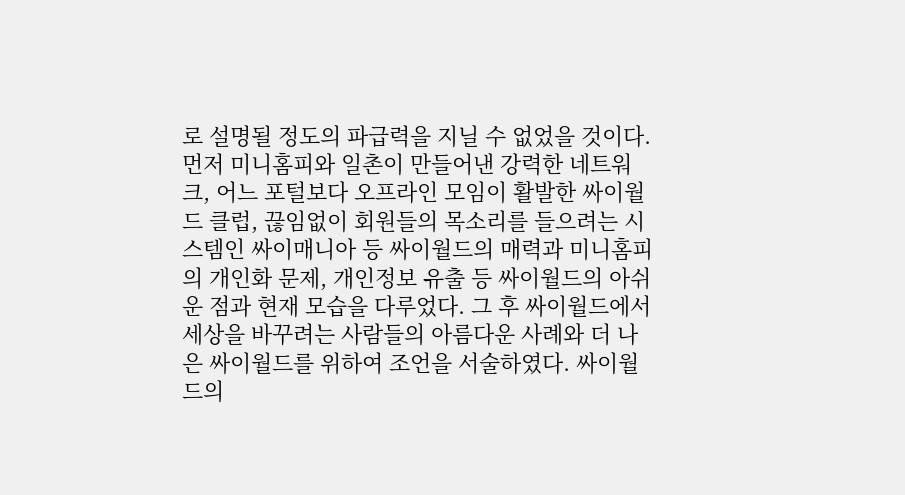로 설명될 정도의 파급력을 지닐 수 없었을 것이다. 먼저 미니홈피와 일촌이 만들어낸 강력한 네트워크, 어느 포털보다 오프라인 모임이 활발한 싸이월드 클럽, 끊임없이 회원들의 목소리를 들으려는 시스템인 싸이매니아 등 싸이월드의 매력과 미니홈피의 개인화 문제, 개인정보 유출 등 싸이월드의 아쉬운 점과 현재 모습을 다루었다. 그 후 싸이월드에서 세상을 바꾸려는 사람들의 아름다운 사례와 더 나은 싸이월드를 위하여 조언을 서술하였다. 싸이월드의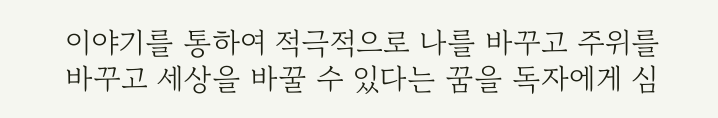이야기를 통하여 적극적으로 나를 바꾸고 주위를 바꾸고 세상을 바꿀 수 있다는 꿈을 독자에게 심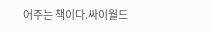어주는 책이다.싸이월드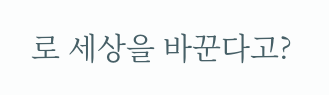로 세상을 바꾼다고?